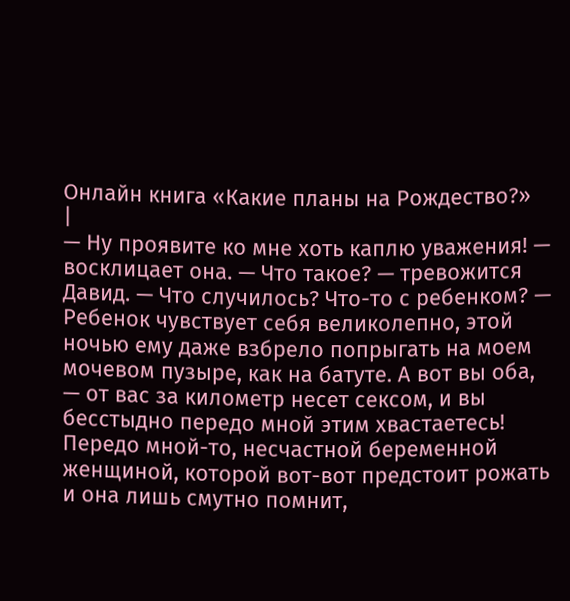Онлайн книга «Какие планы на Рождество?»
|
— Ну проявите ко мне хоть каплю уважения! — восклицает она. — Что такое? — тревожится Давид. — Что случилось? Что-то с ребенком? — Ребенок чувствует себя великолепно, этой ночью ему даже взбрело попрыгать на моем мочевом пузыре, как на батуте. А вот вы оба, — от вас за километр несет сексом, и вы бесстыдно передо мной этим хвастаетесь! Передо мной-то, несчастной беременной женщиной, которой вот-вот предстоит рожать и она лишь смутно помнит,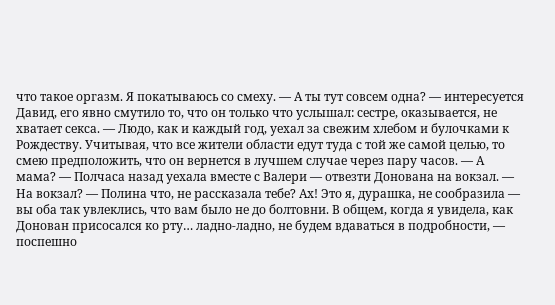что такое оргазм. Я покатываюсь со смеху. — А ты тут совсем одна? — интересуется Давид, его явно смутило то, что он только что услышал: сестре, оказывается, не хватает секса. — Людо, как и каждый год, уехал за свежим хлебом и булочками к Рождеству. Учитывая, что все жители области едут туда с той же самой целью, то смею предположить, что он вернется в лучшем случае через пару часов. — А мама? — Полчаса назад уехала вместе с Валери — отвезти Донована на вокзал. — На вокзал? — Полина что, не рассказала тебе? Ах! Это я, дурашка, не сообразила — вы оба так увлеклись, что вам было не до болтовни. В общем, когда я увидела, как Донован присосался ко рту… ладно-ладно, не будем вдаваться в подробности, — поспешно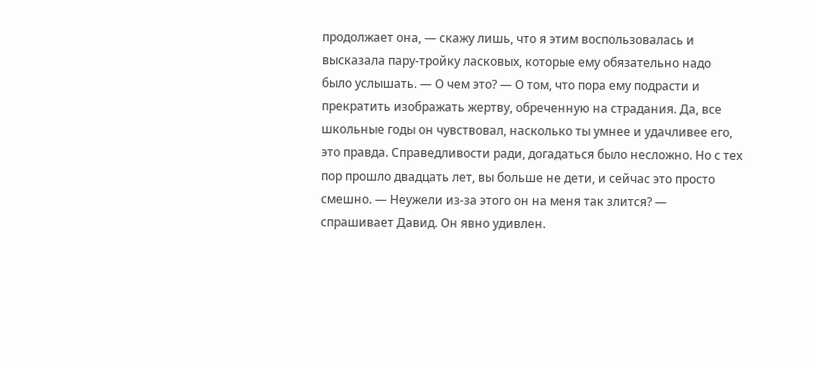продолжает она, — скажу лишь, что я этим воспользовалась и высказала пару-тройку ласковых, которые ему обязательно надо было услышать. — О чем это? — О том, что пора ему подрасти и прекратить изображать жертву, обреченную на страдания. Да, все школьные годы он чувствовал, насколько ты умнее и удачливее его, это правда. Справедливости ради, догадаться было несложно. Но с тех пор прошло двадцать лет, вы больше не дети, и сейчас это просто смешно. — Неужели из-за этого он на меня так злится? — спрашивает Давид. Он явно удивлен.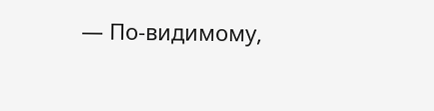— По-видимому,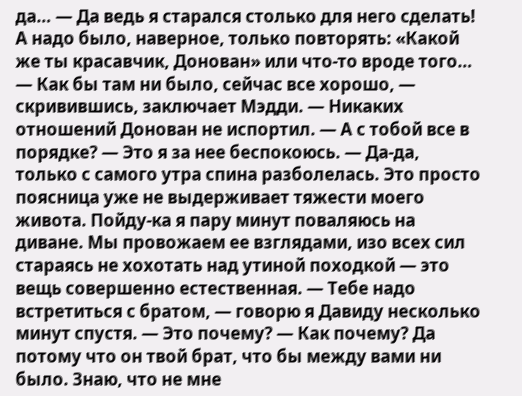да… — Да ведь я старался столько для него сделать! А надо было, наверное, только повторять: «Какой же ты красавчик, Донован» или что-то вроде того… — Как бы там ни было, сейчас все хорошо, — скривившись, заключает Мэдди. — Никаких отношений Донован не испортил. — А с тобой все в порядке? — Это я за нее беспокоюсь. — Да-да, только с самого утра спина разболелась. Это просто поясница уже не выдерживает тяжести моего живота. Пойду-ка я пару минут поваляюсь на диване. Мы провожаем ее взглядами, изо всех сил стараясь не хохотать над утиной походкой — это вещь совершенно естественная. — Тебе надо встретиться с братом, — говорю я Давиду несколько минут спустя. — Это почему? — Как почему? Да потому что он твой брат, что бы между вами ни было. Знаю, что не мне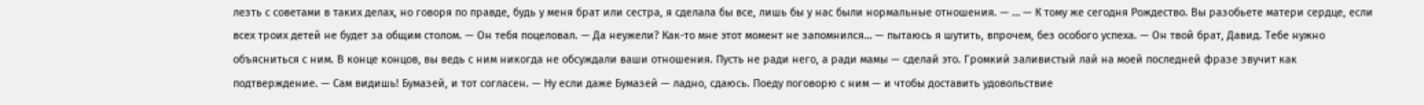лезть с советами в таких делах, но говоря по правде, будь у меня брат или сестра, я сделала бы все, лишь бы у нас были нормальные отношения. — … — К тому же сегодня Рождество. Вы разобьете матери сердце, если всех троих детей не будет за общим столом. — Он тебя поцеловал. — Да неужели? Как-то мне этот момент не запомнился… — пытаюсь я шутить, впрочем, без особого успеха. — Он твой брат, Давид. Тебе нужно объясниться с ним. В конце концов, вы ведь с ним никогда не обсуждали ваши отношения. Пусть не ради него, а ради мамы — сделай это. Громкий заливистый лай на моей последней фразе звучит как подтверждение. — Сам видишь! Бумазей, и тот согласен. — Ну если даже Бумазей — ладно, сдаюсь. Поеду поговорю с ним — и чтобы доставить удовольствие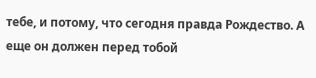тебе, и потому, что сегодня правда Рождество. А еще он должен перед тобой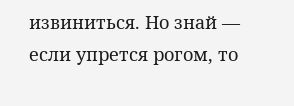извиниться. Но знай — если упрется рогом, то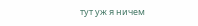тут уж я ничем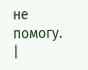не помогу. |